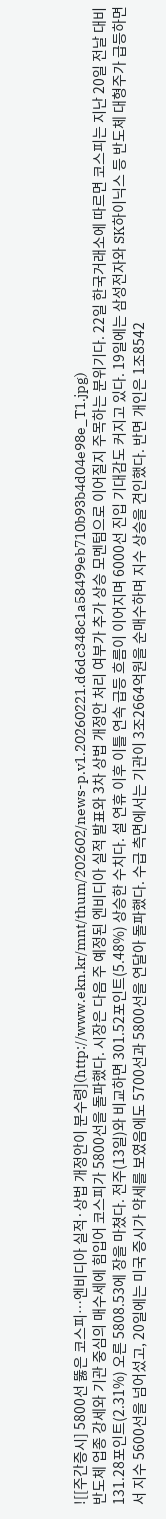![[주간증시] 5800선 뚫은 코스피…엔비디아 실적·상법 개정안이 분수령](http://www.ekn.kr/mnt/thum/202602/news-p.v1.20260221.d6dc348c1a58499eb710b93b4d04e98e_T1.jpg)
반도체 업종 강세와 기관 중심의 매수세에 힘입어 코스피가 5800선을 돌파했다. 시장은 다음 주 예정된 엔비디아 실적 발표와 3차 상법 개정안 처리 여부가 추가 상승 모멘텀으로 이어질지 주목하는 분위기다. 22일 한국거래소에 따르면 코스피는 지난 20일 전날 대비 131.28포인트(2.31%) 오른 5808.53에 장을 마쳤다. 전주(13일)와 비교하면 301.52포인트(5.48%) 상승한 수치다. 설 연휴 이후 이틀 연속 급등 흐름이 이어지며 6000선 진입 기대감도 커지고 있다. 19일에는 삼성전자와 SK하이닉스 등 반도체 대형주가 급등하면서 지수 5600선을 넘어섰고, 20일에는 미국 증시가 약세를 보였음에도 5700선과 5800선을 연달아 돌파했다. 수급 측면에서는 기관이 3조2664억원을 순매수하며 지수 상승을 견인했다. 반면 개인은 1조8542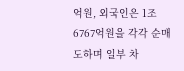억원, 외국인은 1조6767억원을 각각 순매도하며 일부 차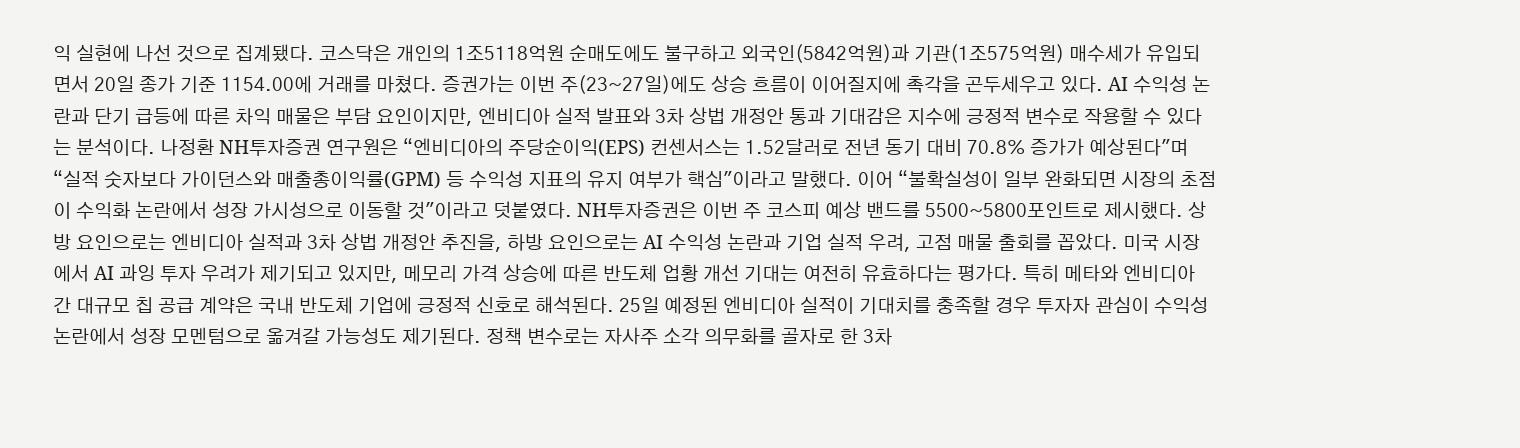익 실현에 나선 것으로 집계됐다. 코스닥은 개인의 1조5118억원 순매도에도 불구하고 외국인(5842억원)과 기관(1조575억원) 매수세가 유입되면서 20일 종가 기준 1154.00에 거래를 마쳤다. 증권가는 이번 주(23~27일)에도 상승 흐름이 이어질지에 촉각을 곤두세우고 있다. AI 수익성 논란과 단기 급등에 따른 차익 매물은 부담 요인이지만, 엔비디아 실적 발표와 3차 상법 개정안 통과 기대감은 지수에 긍정적 변수로 작용할 수 있다는 분석이다. 나정환 NH투자증권 연구원은 “엔비디아의 주당순이익(EPS) 컨센서스는 1.52달러로 전년 동기 대비 70.8% 증가가 예상된다"며 “실적 숫자보다 가이던스와 매출총이익률(GPM) 등 수익성 지표의 유지 여부가 핵심"이라고 말했다. 이어 “불확실성이 일부 완화되면 시장의 초점이 수익화 논란에서 성장 가시성으로 이동할 것"이라고 덧붙였다. NH투자증권은 이번 주 코스피 예상 밴드를 5500~5800포인트로 제시했다. 상방 요인으로는 엔비디아 실적과 3차 상법 개정안 추진을, 하방 요인으로는 AI 수익성 논란과 기업 실적 우려, 고점 매물 출회를 꼽았다. 미국 시장에서 AI 과잉 투자 우려가 제기되고 있지만, 메모리 가격 상승에 따른 반도체 업황 개선 기대는 여전히 유효하다는 평가다. 특히 메타와 엔비디아 간 대규모 칩 공급 계약은 국내 반도체 기업에 긍정적 신호로 해석된다. 25일 예정된 엔비디아 실적이 기대치를 충족할 경우 투자자 관심이 수익성 논란에서 성장 모멘텀으로 옮겨갈 가능성도 제기된다. 정책 변수로는 자사주 소각 의무화를 골자로 한 3차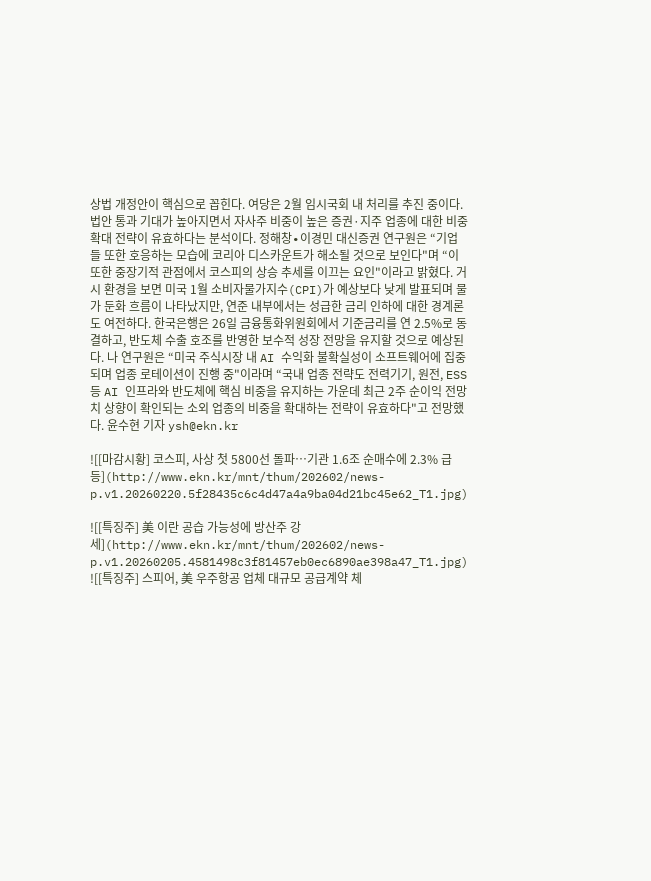상법 개정안이 핵심으로 꼽힌다. 여당은 2월 임시국회 내 처리를 추진 중이다. 법안 통과 기대가 높아지면서 자사주 비중이 높은 증권·지주 업종에 대한 비중 확대 전략이 유효하다는 분석이다. 정해창∙이경민 대신증권 연구원은 “기업들 또한 호응하는 모습에 코리아 디스카운트가 해소될 것으로 보인다"며 “이 또한 중장기적 관점에서 코스피의 상승 추세를 이끄는 요인"이라고 밝혔다. 거시 환경을 보면 미국 1월 소비자물가지수(CPI)가 예상보다 낮게 발표되며 물가 둔화 흐름이 나타났지만, 연준 내부에서는 성급한 금리 인하에 대한 경계론도 여전하다. 한국은행은 26일 금융통화위원회에서 기준금리를 연 2.5%로 동결하고, 반도체 수출 호조를 반영한 보수적 성장 전망을 유지할 것으로 예상된다. 나 연구원은 “미국 주식시장 내 AI 수익화 불확실성이 소프트웨어에 집중되며 업종 로테이션이 진행 중"이라며 “국내 업종 전략도 전력기기, 원전, ESS 등 AI 인프라와 반도체에 핵심 비중을 유지하는 가운데 최근 2주 순이익 전망치 상향이 확인되는 소외 업종의 비중을 확대하는 전략이 유효하다"고 전망했다. 윤수현 기자 ysh@ekn.kr

![[마감시황] 코스피, 사상 첫 5800선 돌파…기관 1.6조 순매수에 2.3% 급등](http://www.ekn.kr/mnt/thum/202602/news-p.v1.20260220.5f28435c6c4d47a4a9ba04d21bc45e62_T1.jpg)

![[특징주] 美 이란 공습 가능성에 방산주 강세](http://www.ekn.kr/mnt/thum/202602/news-p.v1.20260205.4581498c3f81457eb0ec6890ae398a47_T1.jpg)
![[특징주] 스피어, 美 우주항공 업체 대규모 공급계약 체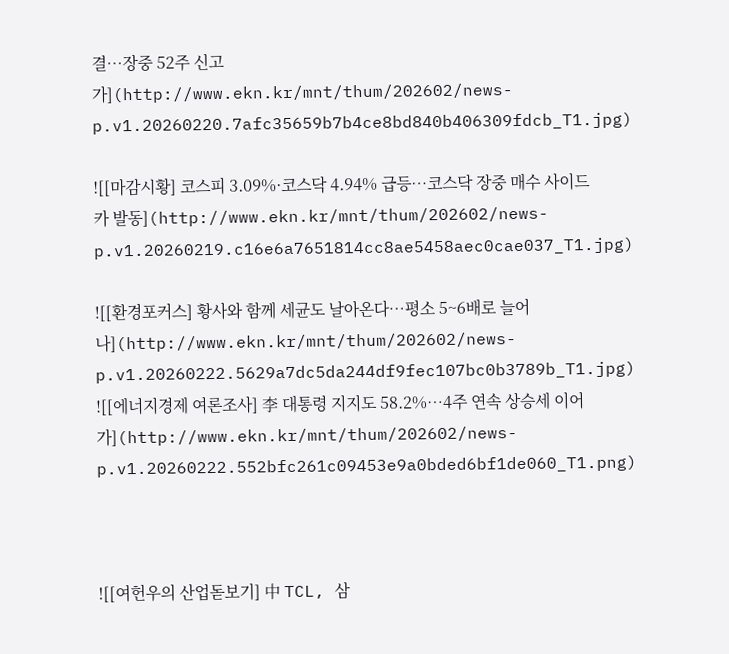결…장중 52주 신고가](http://www.ekn.kr/mnt/thum/202602/news-p.v1.20260220.7afc35659b7b4ce8bd840b406309fdcb_T1.jpg)

![[마감시황] 코스피 3.09%·코스닥 4.94% 급등…코스닥 장중 매수 사이드카 발동](http://www.ekn.kr/mnt/thum/202602/news-p.v1.20260219.c16e6a7651814cc8ae5458aec0cae037_T1.jpg)

![[환경포커스] 황사와 함께 세균도 날아온다…평소 5~6배로 늘어나](http://www.ekn.kr/mnt/thum/202602/news-p.v1.20260222.5629a7dc5da244df9fec107bc0b3789b_T1.jpg)
![[에너지경제 여론조사] 李 대통령 지지도 58.2%…4주 연속 상승세 이어가](http://www.ekn.kr/mnt/thum/202602/news-p.v1.20260222.552bfc261c09453e9a0bded6bf1de060_T1.png)



![[여헌우의 산업돋보기] 中 TCL, 삼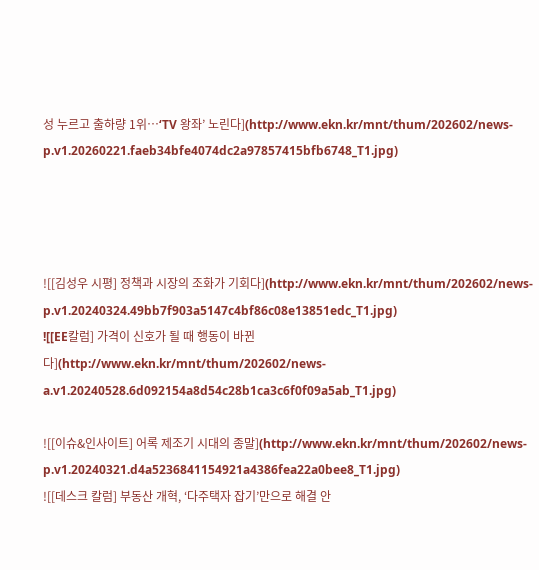성 누르고 출하량 1위…‘TV 왕좌’ 노린다](http://www.ekn.kr/mnt/thum/202602/news-p.v1.20260221.faeb34bfe4074dc2a97857415bfb6748_T1.jpg)




![[김성우 시평] 정책과 시장의 조화가 기회다](http://www.ekn.kr/mnt/thum/202602/news-p.v1.20240324.49bb7f903a5147c4bf86c08e13851edc_T1.jpg)
![[EE칼럼] 가격이 신호가 될 때 행동이 바뀐다](http://www.ekn.kr/mnt/thum/202602/news-a.v1.20240528.6d092154a8d54c28b1ca3c6f0f09a5ab_T1.jpg)

![[이슈&인사이트] 어록 제조기 시대의 종말](http://www.ekn.kr/mnt/thum/202602/news-p.v1.20240321.d4a5236841154921a4386fea22a0bee8_T1.jpg)
![[데스크 칼럼] 부동산 개혁, ‘다주택자 잡기’만으로 해결 안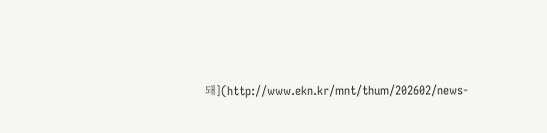돼](http://www.ekn.kr/mnt/thum/202602/news-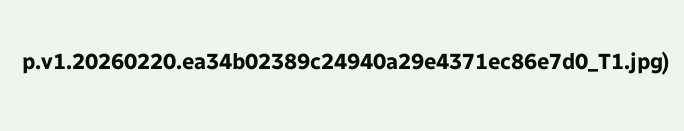p.v1.20260220.ea34b02389c24940a29e4371ec86e7d0_T1.jpg)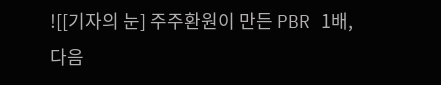![[기자의 눈] 주주환원이 만든 PBR 1배, 다음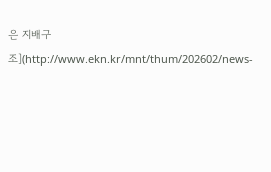은 지배구조](http://www.ekn.kr/mnt/thum/202602/news-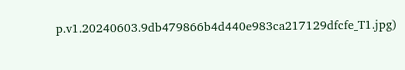p.v1.20240603.9db479866b4d440e983ca217129dfcfe_T1.jpg)